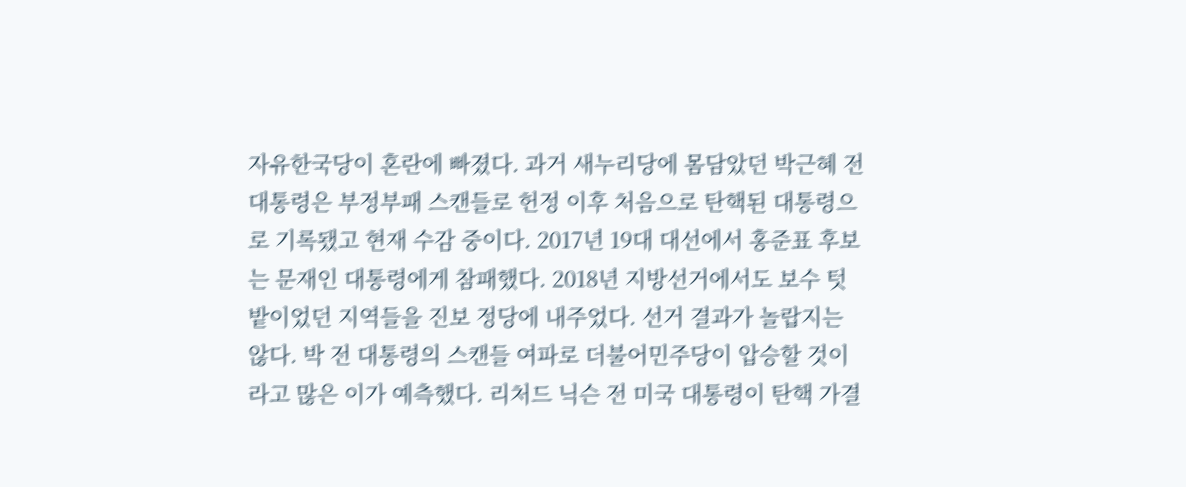자유한국당이 혼란에 빠졌다. 과거 새누리당에 몸담았던 박근혜 전 대통령은 부정부패 스캔들로 헌정 이후 처음으로 탄핵된 대통령으로 기록됐고 현재 수감 중이다. 2017년 19대 대선에서 홍준표 후보는 문재인 대통령에게 참패했다. 2018년 지방선거에서도 보수 텃밭이었던 지역들을 진보 정당에 내주었다. 선거 결과가 놀랍지는 않다. 박 전 대통령의 스캔들 여파로 더불어민주당이 압승할 것이라고 많은 이가 예측했다. 리처드 닉슨 전 미국 대통령이 탄핵 가결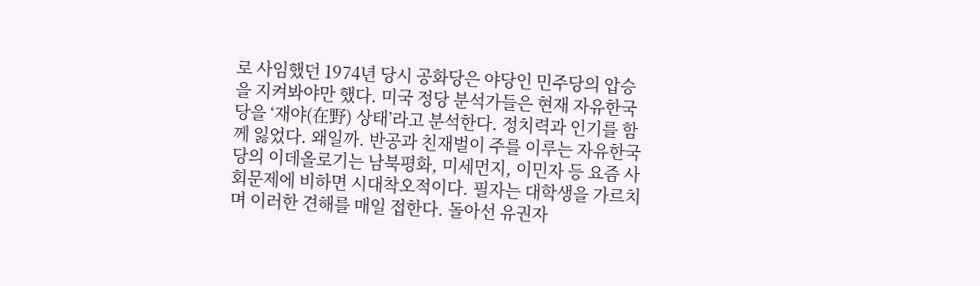로 사임했던 1974년 당시 공화당은 야당인 민주당의 압승을 지켜봐야만 했다. 미국 정당 분석가들은 현재 자유한국당을 ‘재야(在野) 상태’라고 분석한다. 정치력과 인기를 함께 잃었다. 왜일까. 반공과 친재벌이 주를 이루는 자유한국당의 이데올로기는 남북평화, 미세먼지, 이민자 등 요즘 사회문제에 비하면 시대착오적이다. 필자는 대학생을 가르치며 이러한 견해를 매일 접한다. 돌아선 유권자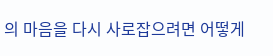의 마음을 다시 사로잡으려면 어떻게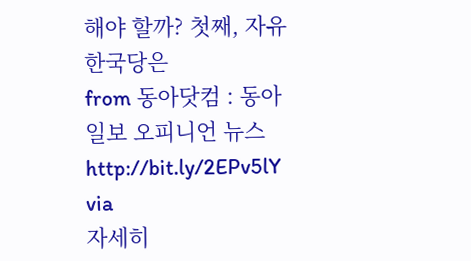해야 할까? 첫째, 자유한국당은
from 동아닷컴 : 동아일보 오피니언 뉴스 http://bit.ly/2EPv5lY
via
자세히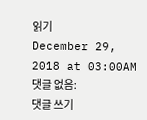읽기
December 29, 2018 at 03:00AM
댓글 없음:
댓글 쓰기